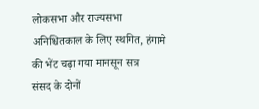लोकसभा और राज्यसभा अनिश्चितकाल के लिए स्थगित, हंगामे की भेंट चढ़ा गया मानसून सत्र
संसद के दोनों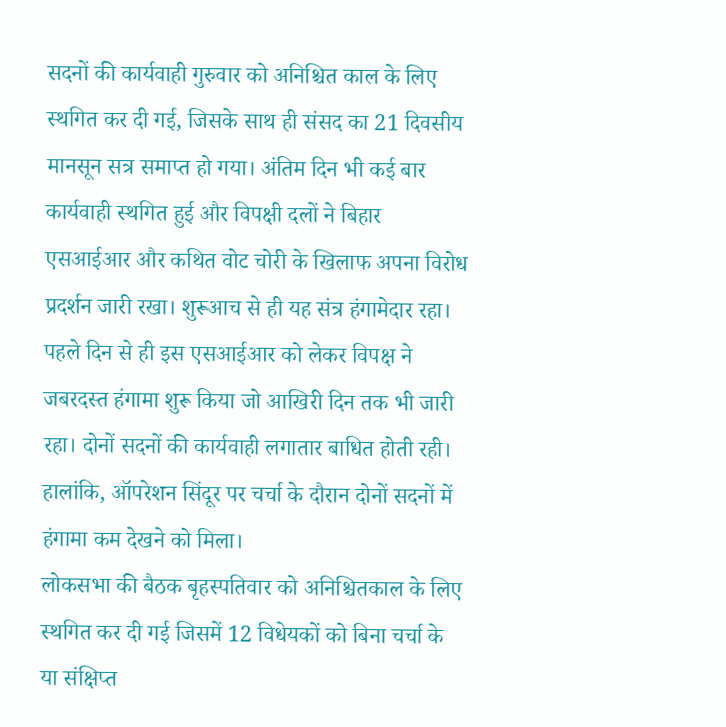सदनों की कार्यवाही गुरुवार को अनिश्चित काल के लिए स्थगित कर दी गई, जिसके साथ ही संसद का 21 दिवसीय मानसून सत्र समाप्त हो गया। अंतिम दिन भी कई बार कार्यवाही स्थगित हुई और विपक्षी दलों ने बिहार एसआईआर और कथित वोट चोरी के खिलाफ अपना विरोध प्रदर्शन जारी रखा। शुरूआच से ही यह संत्र हंगामेदार रहा। पहले दिन से ही इस एसआईआर को लेकर विपक्ष ने जबरदस्त हंगामा शुरू किया जो आखिरी दिन तक भी जारी रहा। दोनों सदनों की कार्यवाही लगातार बाधित होती रही। हालांकि, ऑपरेशन सिंदूर पर चर्चा के दौरान दोनों सदनों में हंगामा कम देखने को मिला।
लोकसभा की बैठक बृहस्पतिवार को अनिश्चितकाल के लिए स्थगित कर दी गई जिसमें 12 विधेयकों को बिना चर्चा के या संक्षिप्त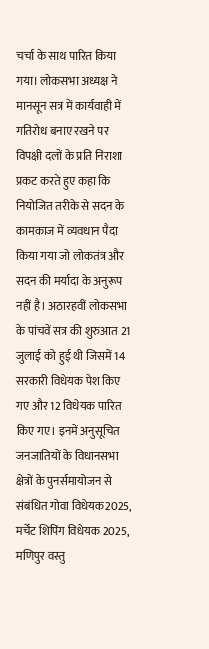चर्चा के साथ पारित किया गया। लोकसभा अध्यक्ष ने मानसून सत्र में कार्यवाही में गतिरोध बनाए रखने पर विपक्षी दलों के प्रति निराशा प्रकट करते हुए कहा कि नियोजित तरीके से सदन के कामकाज में व्यवधान पैदा किया गया जो लोकतंत्र और सदन की मर्यादा के अनुरूप नहीं है। अठारहवीं लोकसभा के पांचवें सत्र की शुरुआत 21 जुलाई को हुई थी जिसमें 14 सरकारी विधेयक पेश किए गए और 12 विधेयक पारित किए गए। इनमें अनुसूचित जनजातियों के विधानसभा क्षेत्रों के पुनर्समायोजन से संबंधित गोवा विधेयक2025, मर्चेंट शिपिंग विधेयक 2025, मणिपुर वस्तु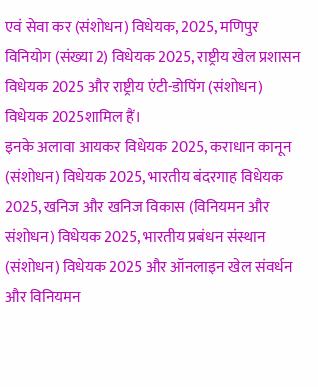एवं सेवा कर (संशोधन) विधेयक, 2025, मणिपुर विनियोग (संख्या 2) विधेयक 2025, राष्ट्रीय खेल प्रशासन विधेयक 2025 और राष्ट्रीय एंटी-डोपिंग (संशोधन) विधेयक 2025शामिल हैं।
इनके अलावा आयकर विधेयक 2025, कराधान कानून (संशोधन) विधेयक 2025, भारतीय बंदरगाह विधेयक 2025, खनिज और खनिज विकास (विनियमन और संशोधन) विधेयक 2025, भारतीय प्रबंधन संस्थान (संशोधन) विधेयक 2025 और ऑनलाइन खेल संवर्धन और विनियमन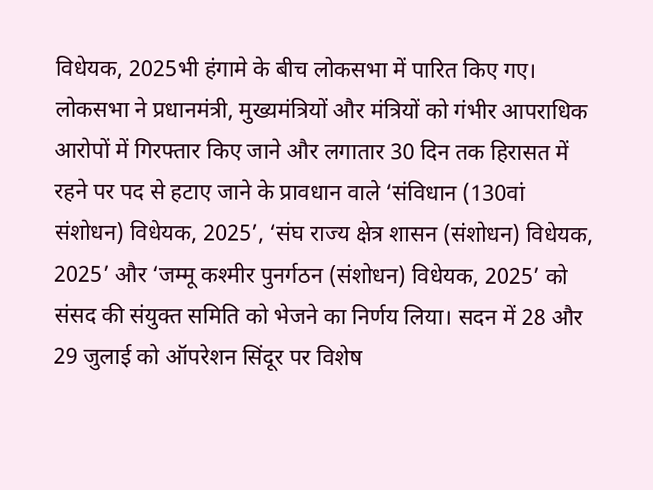विधेयक, 2025भी हंगामे के बीच लोकसभा में पारित किए गए। लोकसभा ने प्रधानमंत्री, मुख्यमंत्रियों और मंत्रियों को गंभीर आपराधिक आरोपों में गिरफ्तार किए जाने और लगातार 30 दिन तक हिरासत में रहने पर पद से हटाए जाने के प्रावधान वाले ‘संविधान (130वां संशोधन) विधेयक, 2025’, ‘संघ राज्य क्षेत्र शासन (संशोधन) विधेयक, 2025’ और ‘जम्मू कश्मीर पुनर्गठन (संशोधन) विधेयक, 2025’ को संसद की संयुक्त समिति को भेजने का निर्णय लिया। सदन में 28 और 29 जुलाई को ऑपरेशन सिंदूर पर विशेष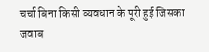चर्चा बिना किसी व्यवधान के पूरी हुई जिसका जवाब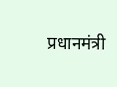प्रधानमंत्री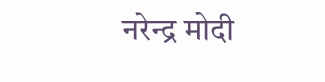नरेन्द्र मोदी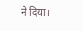ने दिया।